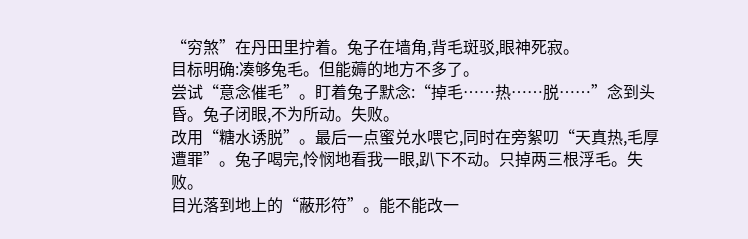“穷煞”在丹田里拧着。兔子在墙角,背毛斑驳,眼神死寂。
目标明确:凑够兔毛。但能薅的地方不多了。
尝试“意念催毛”。盯着兔子默念:“掉毛……热……脱……”念到头昏。兔子闭眼,不为所动。失败。
改用“糖水诱脱”。最后一点蜜兑水喂它,同时在旁絮叨“天真热,毛厚遭罪”。兔子喝完,怜悯地看我一眼,趴下不动。只掉两三根浮毛。失败。
目光落到地上的“蔽形符”。能不能改一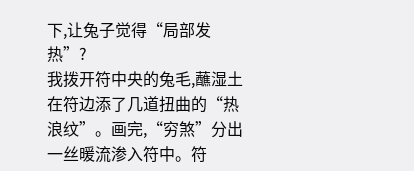下,让兔子觉得“局部发热”?
我拨开符中央的兔毛,蘸湿土在符边添了几道扭曲的“热浪纹”。画完,“穷煞”分出一丝暖流渗入符中。符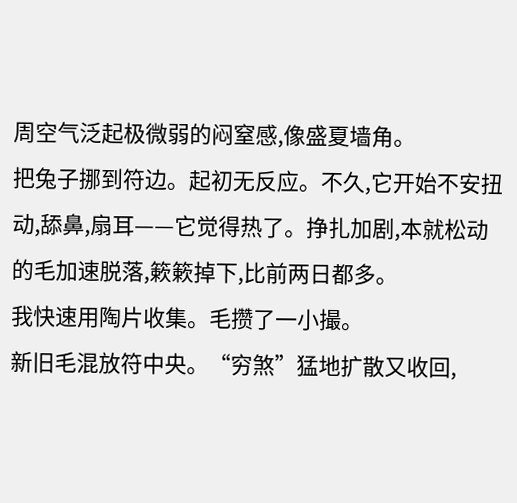周空气泛起极微弱的闷窒感,像盛夏墙角。
把兔子挪到符边。起初无反应。不久,它开始不安扭动,舔鼻,扇耳——它觉得热了。挣扎加剧,本就松动的毛加速脱落,簌簌掉下,比前两日都多。
我快速用陶片收集。毛攒了一小撮。
新旧毛混放符中央。“穷煞”猛地扩散又收回,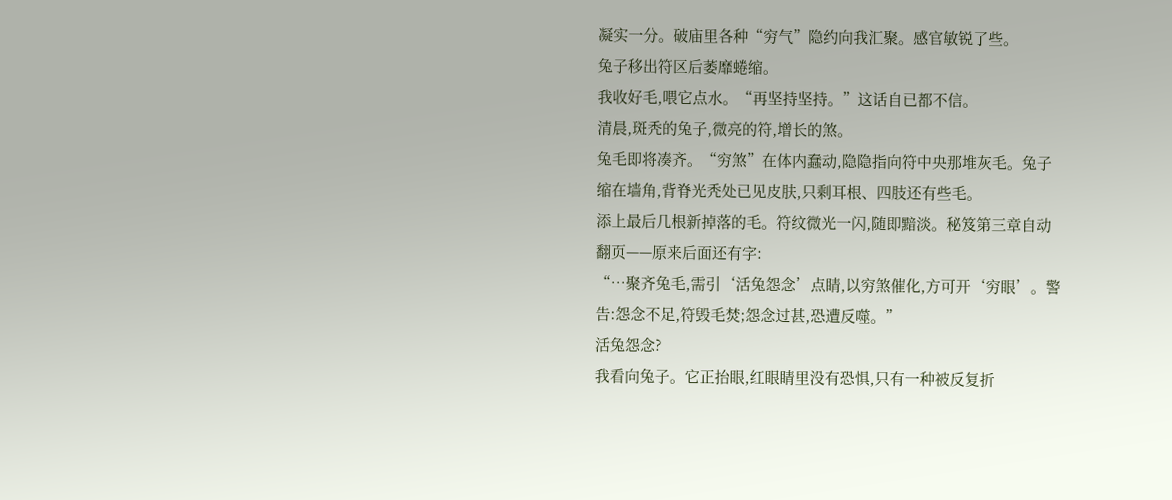凝实一分。破庙里各种“穷气”隐约向我汇聚。感官敏锐了些。
兔子移出符区后萎靡蜷缩。
我收好毛,喂它点水。“再坚持坚持。”这话自已都不信。
清晨,斑秃的兔子,微亮的符,增长的煞。
兔毛即将凑齐。“穷煞”在体内蠢动,隐隐指向符中央那堆灰毛。兔子缩在墙角,背脊光秃处已见皮肤,只剩耳根、四肢还有些毛。
添上最后几根新掉落的毛。符纹微光一闪,随即黯淡。秘笈第三章自动翻页——原来后面还有字:
“…聚齐兔毛,需引‘活兔怨念’点睛,以穷煞催化,方可开‘穷眼’。警告:怨念不足,符毁毛焚;怨念过甚,恐遭反噬。”
活兔怨念?
我看向兔子。它正抬眼,红眼睛里没有恐惧,只有一种被反复折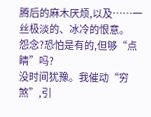腾后的麻木厌烦,以及……一丝极淡的、冰冷的恨意。
怨念?恐怕是有的,但够“点睛”吗?
没时间犹豫。我催动“穷煞”,引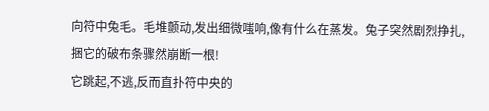向符中兔毛。毛堆颤动,发出细微嗤响,像有什么在蒸发。兔子突然剧烈挣扎,捆它的破布条骤然崩断一根!
它跳起,不逃,反而直扑符中央的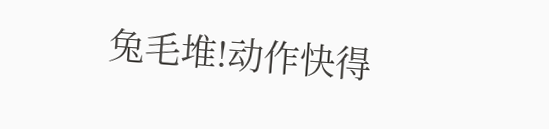兔毛堆!动作快得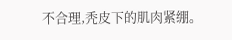不合理,秃皮下的肌肉紧绷。